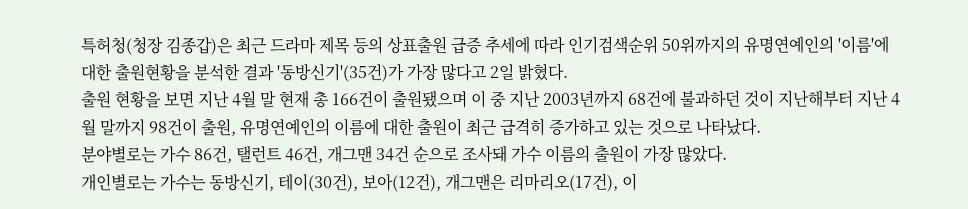특허청(청장 김종갑)은 최근 드라마 제목 등의 상표출원 급증 추세에 따라 인기검색순위 50위까지의 유명연예인의 '이름'에 대한 출원현황을 분석한 결과 '동방신기'(35건)가 가장 많다고 2일 밝혔다.
출원 현황을 보면 지난 4월 말 현재 총 166건이 출원됐으며 이 중 지난 2003년까지 68건에 불과하던 것이 지난해부터 지난 4월 말까지 98건이 출원, 유명연예인의 이름에 대한 출원이 최근 급격히 증가하고 있는 것으로 나타났다.
분야별로는 가수 86건, 탤런트 46건, 개그맨 34건 순으로 조사돼 가수 이름의 출원이 가장 많았다.
개인별로는 가수는 동방신기, 테이(30건), 보아(12건), 개그맨은 리마리오(17건), 이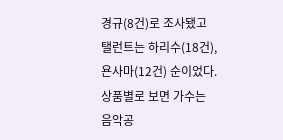경규(8건)로 조사됐고 탤런트는 하리수(18건), 욘사마(12건) 순이었다.
상품별로 보면 가수는 음악공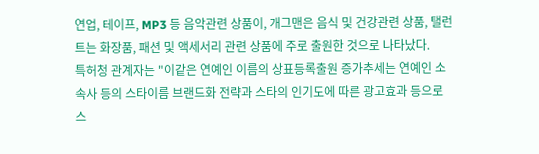연업, 테이프, MP3 등 음악관련 상품이, 개그맨은 음식 및 건강관련 상품, 탤런트는 화장품, 패션 및 액세서리 관련 상품에 주로 출원한 것으로 나타났다.
특허청 관계자는 "이같은 연예인 이름의 상표등록출원 증가추세는 연예인 소속사 등의 스타이름 브랜드화 전략과 스타의 인기도에 따른 광고효과 등으로 스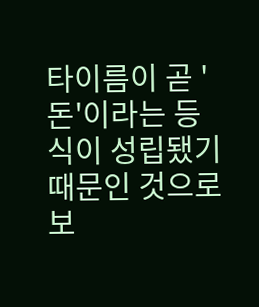타이름이 곧 '돈'이라는 등식이 성립됐기 때문인 것으로 보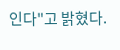인다"고 밝혔다.